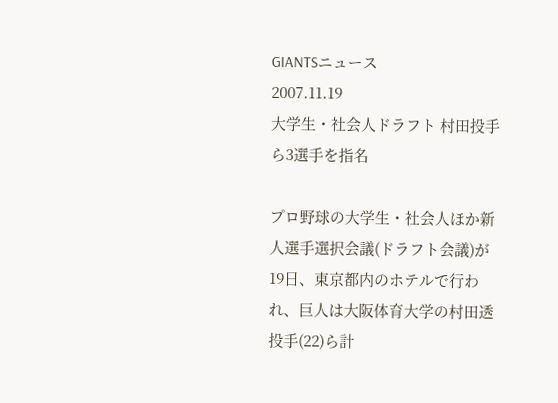GIANTSニュース
2007.11.19
大学生・社会人ドラフト 村田投手ら3選手を指名

プロ野球の大学生・社会人ほか新人選手選択会議(ドラフト会議)が19日、東京都内のホテルで行われ、巨人は大阪体育大学の村田透投手(22)ら計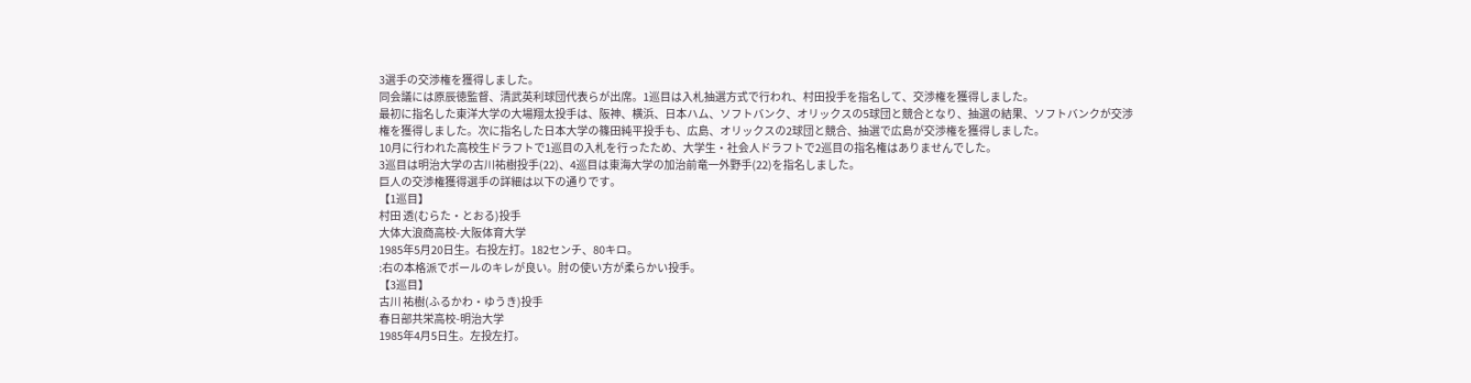3選手の交渉権を獲得しました。
同会議には原辰徳監督、清武英利球団代表らが出席。1巡目は入札抽選方式で行われ、村田投手を指名して、交渉権を獲得しました。
最初に指名した東洋大学の大場翔太投手は、阪神、横浜、日本ハム、ソフトバンク、オリックスの5球団と競合となり、抽選の結果、ソフトバンクが交渉権を獲得しました。次に指名した日本大学の篠田純平投手も、広島、オリックスの2球団と競合、抽選で広島が交渉権を獲得しました。
10月に行われた高校生ドラフトで1巡目の入札を行ったため、大学生・社会人ドラフトで2巡目の指名権はありませんでした。
3巡目は明治大学の古川祐樹投手(22)、4巡目は東海大学の加治前竜一外野手(22)を指名しました。
巨人の交渉権獲得選手の詳細は以下の通りです。
【1巡目】
村田 透(むらた・とおる)投手
大体大浪商高校-大阪体育大学
1985年5月20日生。右投左打。182センチ、80キロ。
:右の本格派でボールのキレが良い。肘の使い方が柔らかい投手。
【3巡目】
古川 祐樹(ふるかわ・ゆうき)投手
春日部共栄高校-明治大学
1985年4月5日生。左投左打。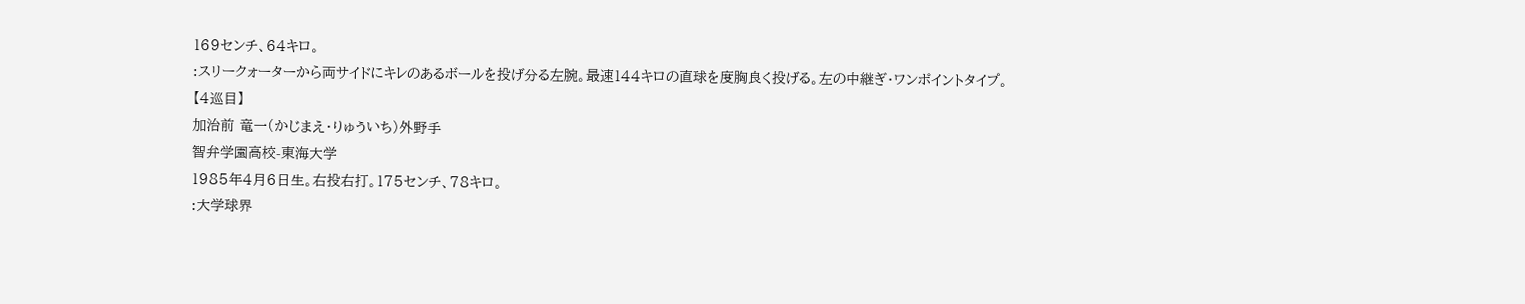169センチ、64キロ。
:スリークォーターから両サイドにキレのあるボールを投げ分る左腕。最速144キロの直球を度胸良く投げる。左の中継ぎ・ワンポイントタイプ。
【4巡目】
加治前 竜一(かじまえ・りゅういち)外野手
智弁学園高校-東海大学
1985年4月6日生。右投右打。175センチ、78キロ。
:大学球界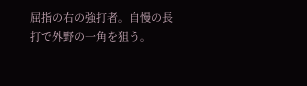屈指の右の強打者。自慢の長打で外野の一角を狙う。